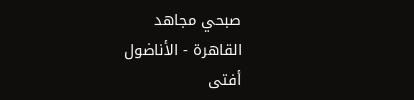صبحي مجاهد
القاهرة - الأناضول
أفتى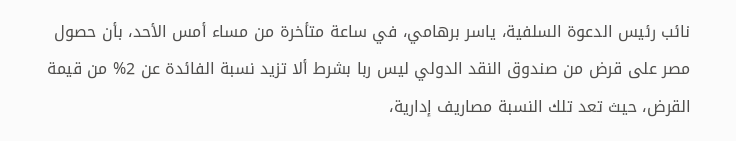نائب رئيس الدعوة السلفية، ياسر برهامي، في ساعة متأخرة من مساء أمس الأحد، بأن حصول مصر على قرض من صندوق النقد الدولي ليس ربا بشرط ألا تزيد نسبة الفائدة عن 2% من قيمة القرض، حيث تعد تلك النسبة مصاريف إدارية،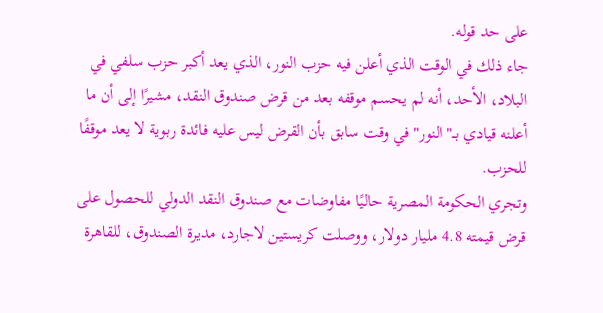على حد قوله.
جاء ذلك في الوقت الذي أعلن فيه حزب النور، الذي يعد أكبر حزب سلفي في البلاد، الأحد، أنه لم يحسم موقفه بعد من قرض صندوق النقد، مشيرًا إلى أن ما أعلنه قيادي بــ"النور" في وقت سابق بأن القرض ليس عليه فائدة ربوية لا يعد موقفًا للحزب.
وتجري الحكومة المصرية حاليًا مفاوضات مع صندوق النقد الدولي للحصول على قرض قيمته 4.8 مليار دولار، ووصلت كريستين لاجارد، مديرة الصندوق، للقاهرة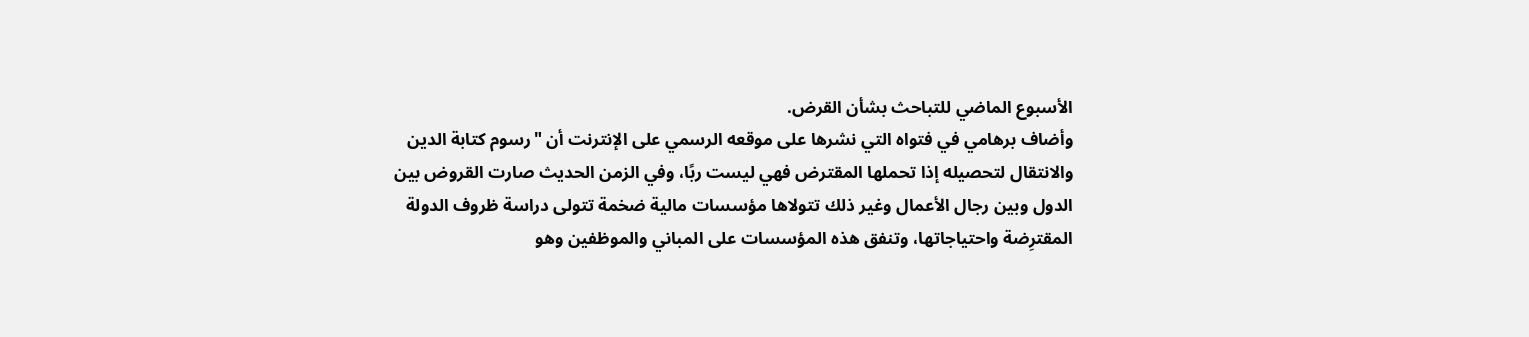الأسبوع الماضي للتباحث بشأن القرض.
وأضاف برهامي في فتواه التي نشرها على موقعه الرسمي على الإنترنت أن "رسوم كتابة الدين والانتقال لتحصيله إذا تحملها المقترض فهي ليست ربًا، وفي الزمن الحديث صارت القروض بين الدول وبين رجال الأعمال وغير ذلك تتولاها مؤسسات مالية ضخمة تتولى دراسة ظروف الدولة المقترِضة واحتياجاتها، وتنفق هذه المؤسسات على المباني والموظفين وهو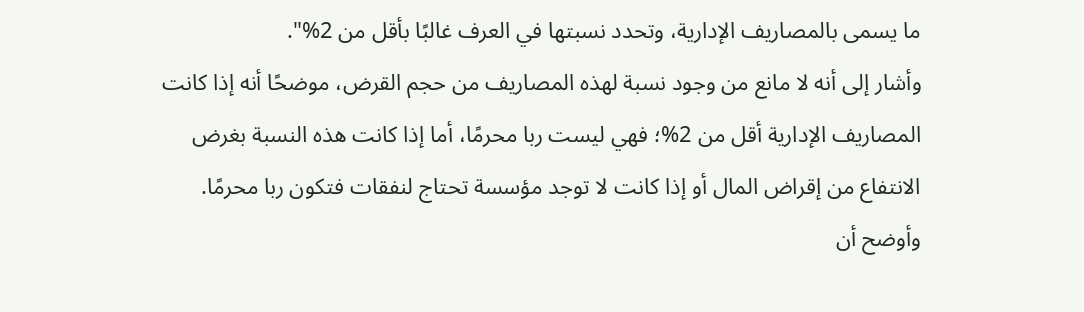ما يسمى بالمصاريف الإدارية، وتحدد نسبتها في العرف غالبًا بأقل من 2%".
وأشار إلى أنه لا مانع من وجود نسبة لهذه المصاريف من حجم القرض، موضحًا أنه إذا كانت المصاريف الإدارية أقل من 2%؛ فهي ليست ربا محرمًا، أما إذا كانت هذه النسبة بغرض الانتفاع من إقراض المال أو إذا كانت لا توجد مؤسسة تحتاج لنفقات فتكون ربا محرمًا.
وأوضح أن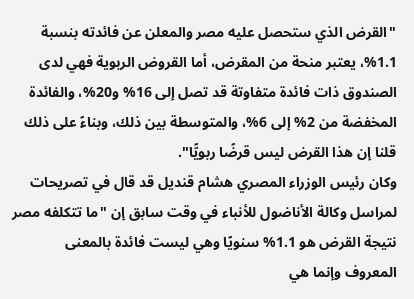"القرض الذي ستحصل عليه مصر والمعلن عن فائدته بنسبة 1.1%، يعتبر منحة من المقرض، أما القروض الربوية فهي لدى الصندوق ذات فائدة متفاوتة قد تصل إلى 16% و20%، والفائدة المخفضة من 2% إلى 6%، والمتوسطة بين ذلك، وبناءً على ذلك قلنا إن هذا القرض ليس قرضًا ربويًّا".
وكان رئيس الوزراء المصري هشام قنديل قد قال في تصريحات لمراسل وكالة الأناضول للأنباء في وقت سابق إن "ما تتكلفه مصر نتيجة القرض هو 1.1% سنويًا وهي ليست فائدة بالمعنى المعروف وإنما هي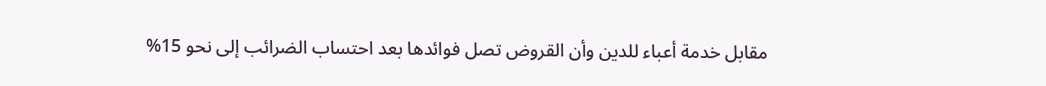مقابل خدمة أعباء للدين وأن القروض تصل فوائدها بعد احتساب الضرائب إلى نحو 15%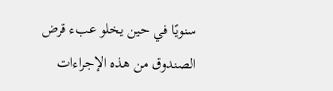سنويًا في حين يخلو عبء قرض الصندوق من هذه الإجراءات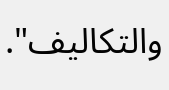والتكاليف".